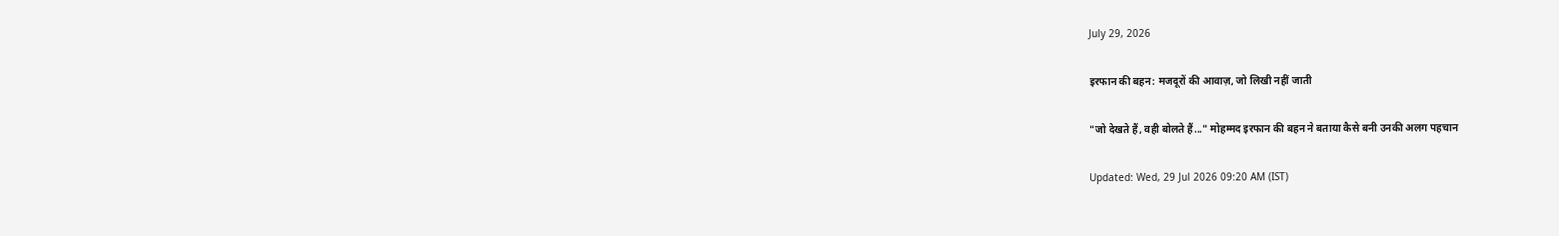July 29, 2026

इरफान की बहन: मजदूरों की आवाज़, जो लिखी नहीं जाती

"जो देखते हैं, वही बोलते हैं..." मोहम्मद इरफान की बहन ने बताया कैसे बनी उनकी अलग पहचान

Updated: Wed, 29 Jul 2026 09:20 AM (IST)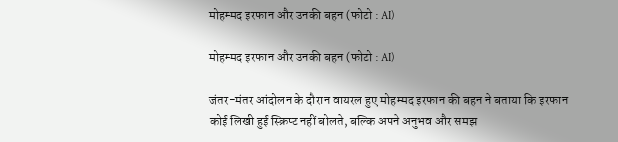मोहम्मद इरफान और उनकी बहन (फोटो : AI)

मोहम्मद इरफान और उनकी बहन (फोटो : AI)

जंतर-मंतर आंदोलन के दौरान वायरल हुए मोहम्मद इरफान की बहन ने बताया कि इरफान कोई लिखी हुई स्क्रिप्ट नहीं बोलते, बल्कि अपने अनुभव और समझ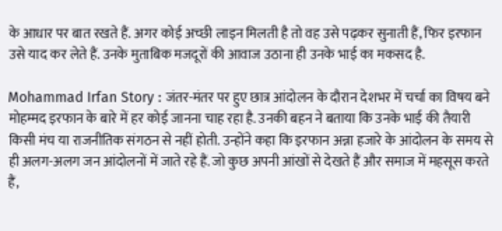के आधार पर बात रखते हैं. अगर कोई अच्छी लाइन मिलती है तो वह उसे पढ़कर सुनाती हैं, फिर इरफान उसे याद कर लेते हैं. उनके मुताबिक मजदूरों की आवाज उठाना ही उनके भाई का मकसद है.

Mohammad Irfan Story : जंतर-मंतर पर हुए छात्र आंदोलन के दौरान देशभर में चर्चा का विषय बने मोहम्मद इरफान के बारे में हर कोई जानना चाह रहा है. उनकी बहन ने बताया कि उनके भाई की तैयारी किसी मंच या राजनीतिक संगठन से नहीं होती. उन्होंने कहा कि इरफान अन्ना हजारे के आंदोलन के समय से ही अलग-अलग जन आंदोलनों में जाते रहे हैं. जो कुछ अपनी आंखों से देखते हैं और समाज में महसूस करते हैं,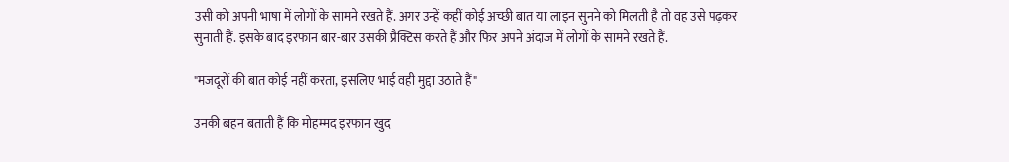उसी को अपनी भाषा में लोगों के सामने रखते हैं. अगर उन्हें कहीं कोई अच्छी बात या लाइन सुनने को मिलती है तो वह उसे पढ़कर सुनाती हैं. इसके बाद इरफान बार-बार उसकी प्रैक्टिस करते हैं और फिर अपने अंदाज में लोगों के सामने रखते हैं.

"मजदूरों की बात कोई नहीं करता, इसलिए भाई वही मुद्दा उठाते हैं"

उनकी बहन बताती हैं कि मोहम्मद इरफान खुद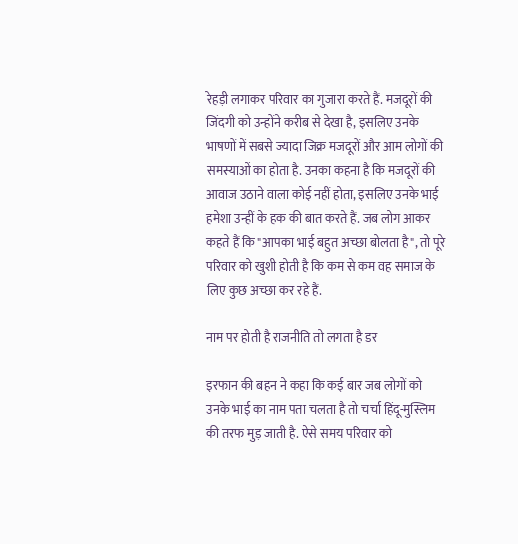रेहड़ी लगाकर परिवार का गुजारा करते हैं. मजदूरों की जिंदगी को उन्होंने करीब से देखा है, इसलिए उनके भाषणों में सबसे ज्यादा जिक्र मजदूरों और आम लोगों की समस्याओं का होता है. उनका कहना है कि मजदूरों की आवाज उठाने वाला कोई नहीं होता, इसलिए उनके भाई हमेशा उन्हीं के हक की बात करते हैं. जब लोग आकर कहते हैं कि "आपका भाई बहुत अच्छा बोलता है", तो पूरे परिवार को खुशी होती है कि कम से कम वह समाज के लिए कुछ अच्छा कर रहे हैं.

नाम पर होती है राजनीति तो लगता है डर

इरफान की बहन ने कहा कि कई बार जब लोगों को उनके भाई का नाम पता चलता है तो चर्चा हिंदू-मुस्लिम की तरफ मुड़ जाती है. ऐसे समय परिवार को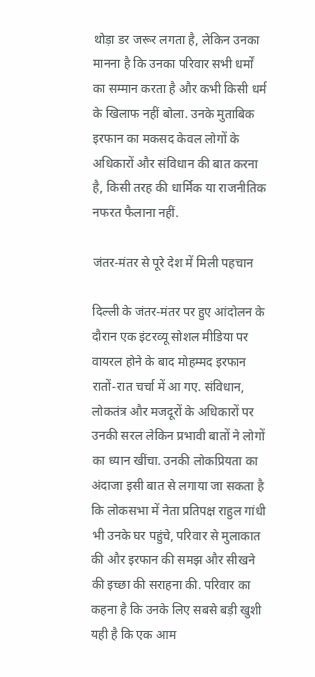थोड़ा डर जरूर लगता है, लेकिन उनका मानना है कि उनका परिवार सभी धर्मों का सम्मान करता है और कभी किसी धर्म के खिलाफ नहीं बोला. उनके मुताबिक इरफान का मकसद केवल लोगों के अधिकारों और संविधान की बात करना है, किसी तरह की धार्मिक या राजनीतिक नफरत फैलाना नहीं.

जंतर-मंतर से पूरे देश में मिली पहचान

दिल्ली के जंतर-मंतर पर हुए आंदोलन के दौरान एक इंटरव्यू सोशल मीडिया पर वायरल होने के बाद मोहम्मद इरफान रातों-रात चर्चा में आ गए. संविधान, लोकतंत्र और मजदूरों के अधिकारों पर उनकी सरल लेकिन प्रभावी बातों ने लोगों का ध्यान खींचा. उनकी लोकप्रियता का अंदाजा इसी बात से लगाया जा सकता है कि लोकसभा में नेता प्रतिपक्ष राहुल गांधी भी उनके घर पहुंचे, परिवार से मुलाकात की और इरफान की समझ और सीखने की इच्छा की सराहना की. परिवार का कहना है कि उनके लिए सबसे बड़ी खुशी यही है कि एक आम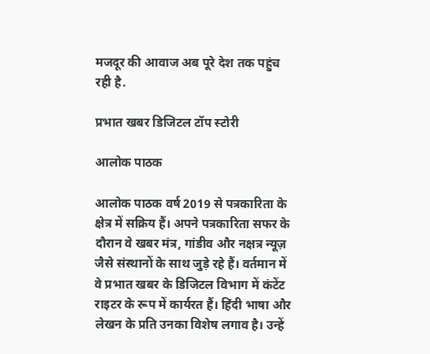मजदूर की आवाज अब पूरे देश तक पहुंच रही है.

प्रभात खबर डिजिटल टॉप स्टोरी

आलोक पाठक

आलोक पाठक वर्ष 2019 से पत्रकारिता के क्षेत्र में सक्रिय हैं। अपने पत्रकारिता सफर के दौरान वे खबर मंत्र, गांडीव और नक्षत्र न्यूज़ जैसे संस्थानों के साथ जुड़े रहे हैं। वर्तमान में वे प्रभात खबर के डिजिटल विभाग में कंटेंट राइटर के रूप में कार्यरत हैं। हिंदी भाषा और लेखन के प्रति उनका विशेष लगाव है। उन्हें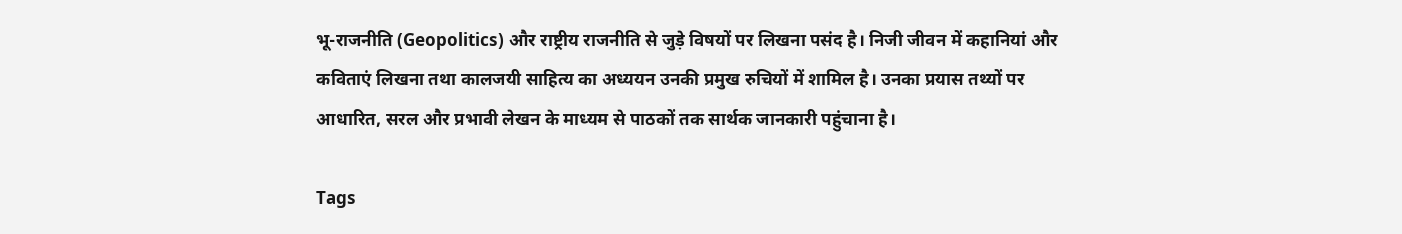भू-राजनीति (Geopolitics) और राष्ट्रीय राजनीति से जुड़े विषयों पर लिखना पसंद है। निजी जीवन में कहानियां और कविताएं लिखना तथा कालजयी साहित्य का अध्ययन उनकी प्रमुख रुचियों में शामिल है। उनका प्रयास तथ्यों पर आधारित, सरल और प्रभावी लेखन के माध्यम से पाठकों तक सार्थक जानकारी पहुंचाना है।

Tags